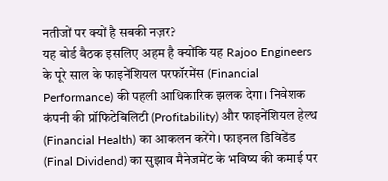नतीजों पर क्यों है सबकी नज़र?
यह बोर्ड बैठक इसलिए अहम है क्योंकि यह Rajoo Engineers के पूरे साल के फाइनेंशियल परफॉरमेंस (Financial Performance) की पहली आधिकारिक झलक देगा। निवेशक कंपनी की प्रॉफिटेबिलिटी (Profitability) और फाइनेंशियल हेल्थ (Financial Health) का आकलन करेंगे। फाइनल डिविडेंड (Final Dividend) का सुझाव मैनेजमेंट के भविष्य की कमाई पर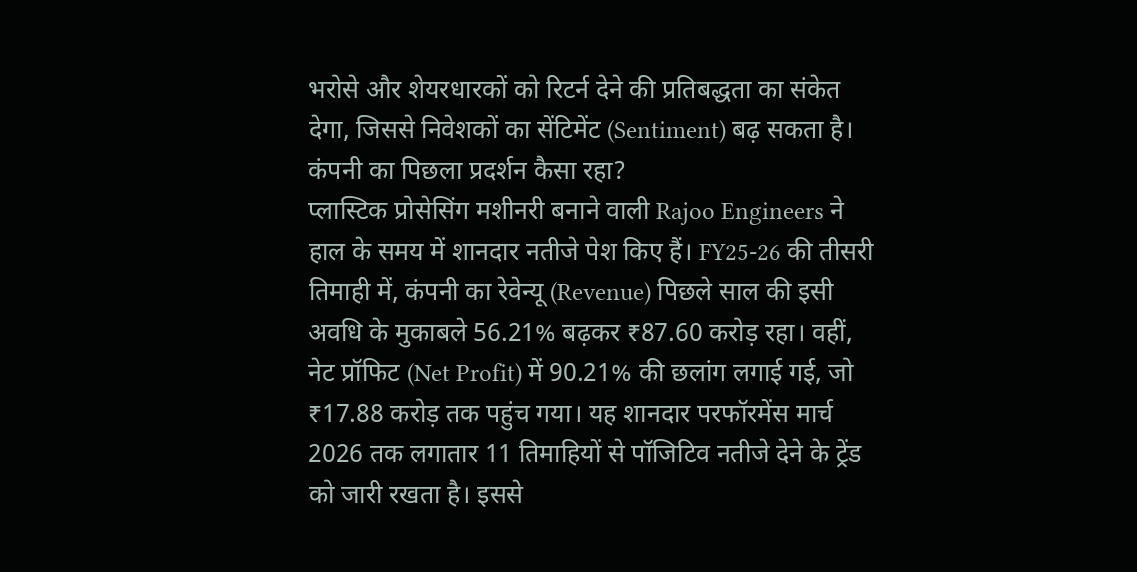भरोसे और शेयरधारकों को रिटर्न देने की प्रतिबद्धता का संकेत देगा, जिससे निवेशकों का सेंटिमेंट (Sentiment) बढ़ सकता है।
कंपनी का पिछला प्रदर्शन कैसा रहा?
प्लास्टिक प्रोसेसिंग मशीनरी बनाने वाली Rajoo Engineers ने हाल के समय में शानदार नतीजे पेश किए हैं। FY25-26 की तीसरी तिमाही में, कंपनी का रेवेन्यू (Revenue) पिछले साल की इसी अवधि के मुकाबले 56.21% बढ़कर ₹87.60 करोड़ रहा। वहीं, नेट प्रॉफिट (Net Profit) में 90.21% की छलांग लगाई गई, जो ₹17.88 करोड़ तक पहुंच गया। यह शानदार परफॉरमेंस मार्च 2026 तक लगातार 11 तिमाहियों से पॉजिटिव नतीजे देने के ट्रेंड को जारी रखता है। इससे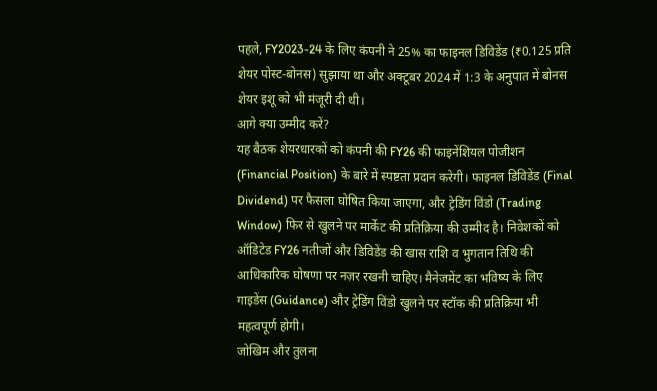पहले, FY2023-24 के लिए कंपनी ने 25% का फाइनल डिविडेंड (₹0.125 प्रति शेयर पोस्ट-बोनस) सुझाया था और अक्टूबर 2024 में 1:3 के अनुपात में बोनस शेयर इशू को भी मंजूरी दी थी।
आगे क्या उम्मीद करें?
यह बैठक शेयरधारकों को कंपनी की FY26 की फाइनेंशियल पोजीशन (Financial Position) के बारे में स्पष्टता प्रदान करेगी। फाइनल डिविडेंड (Final Dividend) पर फैसला घोषित किया जाएगा, और ट्रेडिंग विंडो (Trading Window) फिर से खुलने पर मार्केट की प्रतिक्रिया की उम्मीद है। निवेशकों को ऑडिटेड FY26 नतीजों और डिविडेंड की खास राशि व भुगतान तिथि की आधिकारिक घोषणा पर नज़र रखनी चाहिए। मैनेजमेंट का भविष्य के लिए गाइडेंस (Guidance) और ट्रेडिंग विंडो खुलने पर स्टॉक की प्रतिक्रिया भी महत्वपूर्ण होगी।
जोखिम और तुलना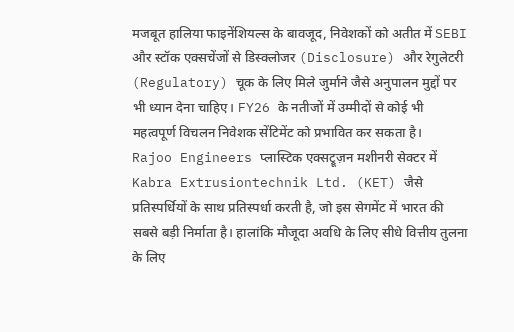मजबूत हालिया फाइनेंशियल्स के बावजूद, निवेशकों को अतीत में SEBI और स्टॉक एक्सचेंजों से डिस्क्लोजर (Disclosure) और रेगुलेटरी (Regulatory) चूक के लिए मिले जुर्माने जैसे अनुपालन मुद्दों पर भी ध्यान देना चाहिए। FY26 के नतीजों में उम्मीदों से कोई भी महत्वपूर्ण विचलन निवेशक सेंटिमेंट को प्रभावित कर सकता है।
Rajoo Engineers प्लास्टिक एक्सट्रूज़न मशीनरी सेक्टर में Kabra Extrusiontechnik Ltd. (KET) जैसे प्रतिस्पर्धियों के साथ प्रतिस्पर्धा करती है, जो इस सेगमेंट में भारत की सबसे बड़ी निर्माता है। हालांकि मौजूदा अवधि के लिए सीधे वित्तीय तुलना के लिए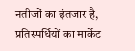नतीजों का इंतजार है, प्रतिस्पर्धियों का मार्केट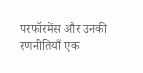परफॉरमेंस और उनकी रणनीतियाँ एक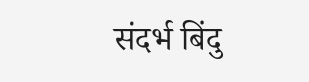संदर्भ बिंदु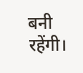बनी रहेंगी।